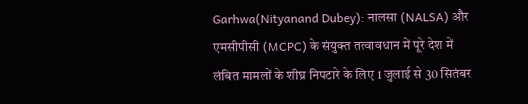Garhwa(Nityanand Dubey): नालसा (NALSA) और एमसीपीसी (MCPC) के संयुक्त तत्वावधान में पूरे देश में लंबित मामलों के शीघ्र निपटारे के लिए 1 जुलाई से 30 सितंबर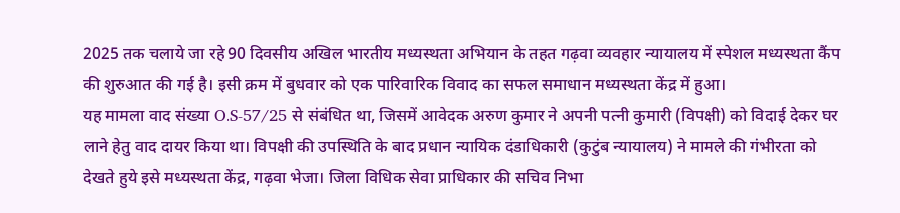2025 तक चलाये जा रहे 90 दिवसीय अखिल भारतीय मध्यस्थता अभियान के तहत गढ़वा व्यवहार न्यायालय में स्पेशल मध्यस्थता कैंप की शुरुआत की गई है। इसी क्रम में बुधवार को एक पारिवारिक विवाद का सफल समाधान मध्यस्थता केंद्र में हुआ।
यह मामला वाद संख्या O.S-57/25 से संबंधित था, जिसमें आवेदक अरुण कुमार ने अपनी पत्नी कुमारी (विपक्षी) को विदाई देकर घर लाने हेतु वाद दायर किया था। विपक्षी की उपस्थिति के बाद प्रधान न्यायिक दंडाधिकारी (कुटुंब न्यायालय) ने मामले की गंभीरता को देखते हुये इसे मध्यस्थता केंद्र, गढ़वा भेजा। जिला विधिक सेवा प्राधिकार की सचिव निभा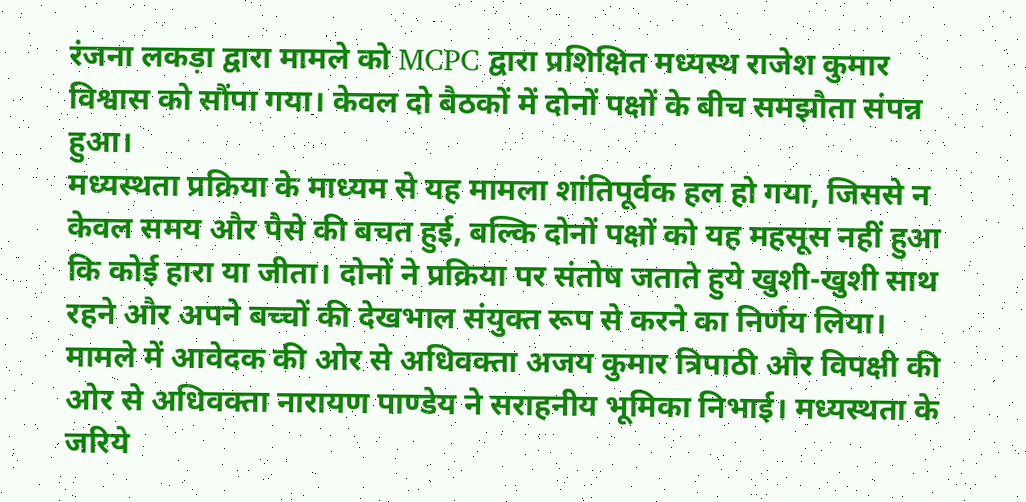रंजना लकड़ा द्वारा मामले को MCPC द्वारा प्रशिक्षित मध्यस्थ राजेश कुमार विश्वास को सौंपा गया। केवल दो बैठकों में दोनों पक्षों के बीच समझौता संपन्न हुआ।
मध्यस्थता प्रक्रिया के माध्यम से यह मामला शांतिपूर्वक हल हो गया, जिससे न केवल समय और पैसे की बचत हुई, बल्कि दोनों पक्षों को यह महसूस नहीं हुआ कि कोई हारा या जीता। दोनों ने प्रक्रिया पर संतोष जताते हुये खुशी-खुशी साथ रहने और अपने बच्चों की देखभाल संयुक्त रूप से करने का निर्णय लिया।
मामले में आवेदक की ओर से अधिवक्ता अजय कुमार त्रिपाठी और विपक्षी की ओर से अधिवक्ता नारायण पाण्डेय ने सराहनीय भूमिका निभाई। मध्यस्थता के जरिये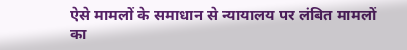ऐसे मामलों के समाधान से न्यायालय पर लंबित मामलों का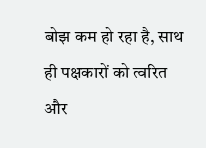बोझ कम हो रहा है, साथ ही पक्षकारों को त्वरित और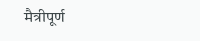मैत्रीपूर्ण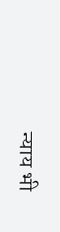न्याय भी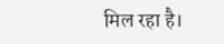मिल रहा है।